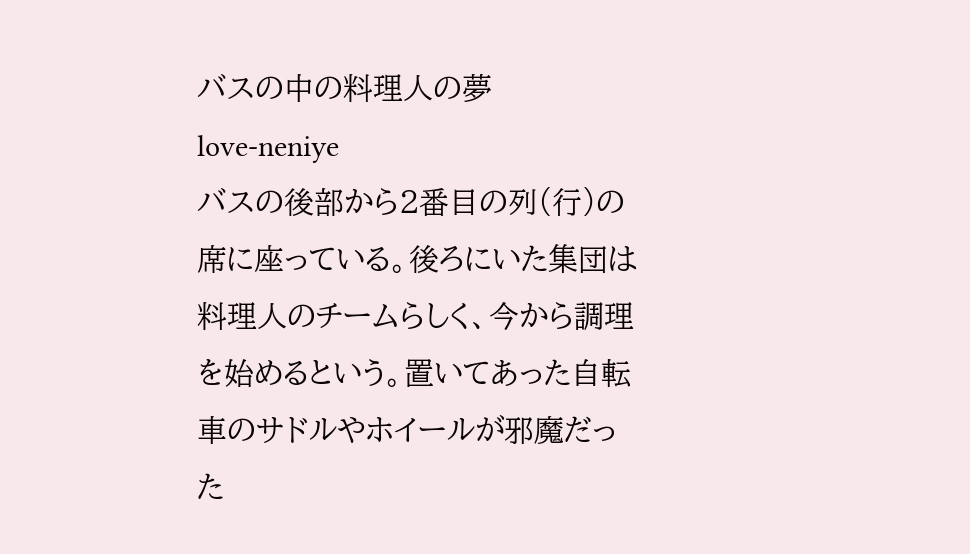バスの中の料理人の夢
love-neniye
バスの後部から2番目の列(行)の席に座っている。後ろにいた集団は料理人のチームらしく、今から調理を始めるという。置いてあった自転車のサドルやホイールが邪魔だった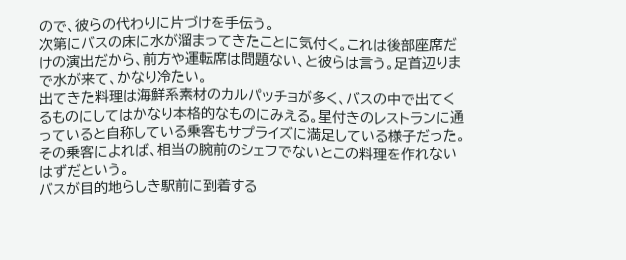ので、彼らの代わりに片づけを手伝う。
次第にバスの床に水が溜まってきたことに気付く。これは後部座席だけの演出だから、前方や運転席は問題ない、と彼らは言う。足首辺りまで水が来て、かなり冷たい。
出てきた料理は海鮮系素材のカルパッチョが多く、バスの中で出てくるものにしてはかなり本格的なものにみえる。星付きのレストランに通っていると自称している乗客もサプライズに満足している様子だった。その乗客によれば、相当の腕前のシェフでないとこの料理を作れないはずだという。
バスが目的地らしき駅前に到着する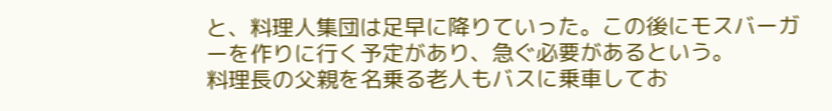と、料理人集団は足早に降りていった。この後にモスバーガーを作りに行く予定があり、急ぐ必要があるという。
料理長の父親を名乗る老人もバスに乗車してお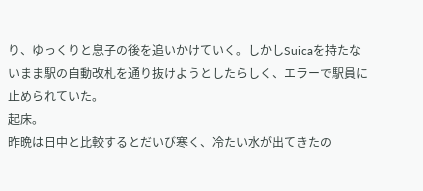り、ゆっくりと息子の後を追いかけていく。しかしSuicaを持たないまま駅の自動改札を通り抜けようとしたらしく、エラーで駅員に止められていた。
起床。
昨晩は日中と比較するとだいび寒く、冷たい水が出てきたの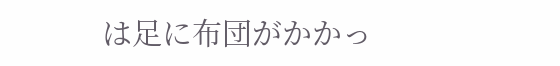は足に布団がかかっ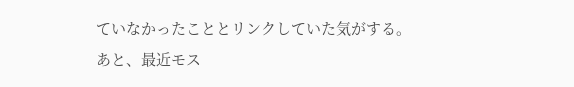ていなかったこととリンクしていた気がする。
あと、最近モス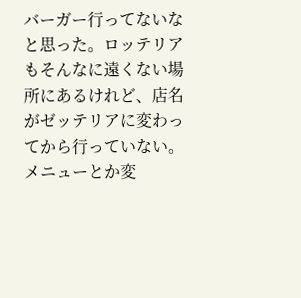バーガー行ってないなと思った。ロッテリアもそんなに遠くない場所にあるけれど、店名がゼッテリアに変わってから行っていない。メニューとか変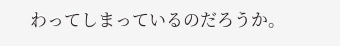わってしまっているのだろうか。